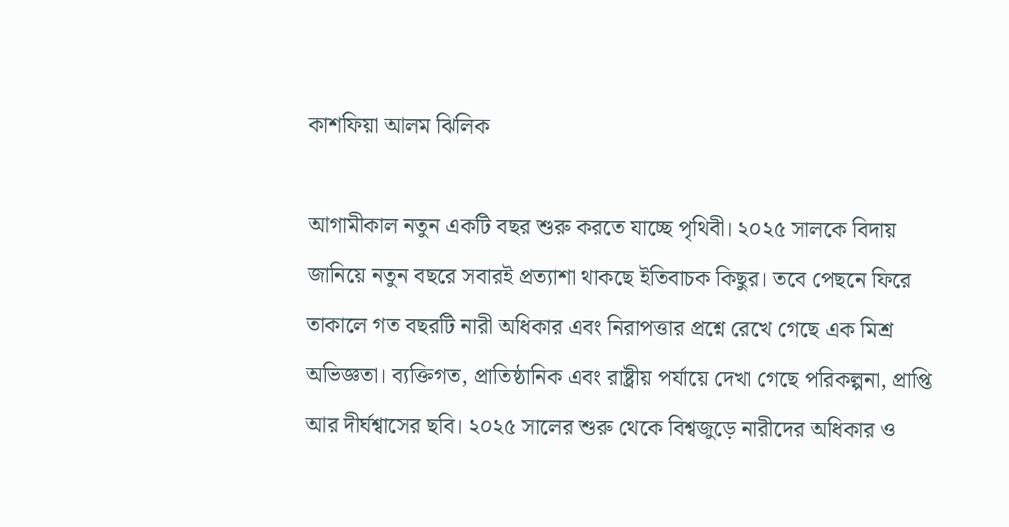কাশফিয়া আলম ঝিলিক

আগামীকাল নতুন একটি বছর শুরু করতে যাচ্ছে পৃথিবী। ২০২৫ সালকে বিদায় জানিয়ে নতুন বছরে সবারই প্রত্যাশা থাকছে ইতিবাচক কিছুর। তবে পেছনে ফিরে তাকালে গত বছরটি নারী অধিকার এবং নিরাপত্তার প্রশ্নে রেখে গেছে এক মিশ্র অভিজ্ঞতা। ব্যক্তিগত, প্রাতিষ্ঠানিক এবং রাষ্ট্রীয় পর্যায়ে দেখা গেছে পরিকল্পনা, প্রাপ্তি আর দীর্ঘশ্বাসের ছবি। ২০২৫ সালের শুরু থেকে বিশ্বজুড়ে নারীদের অধিকার ও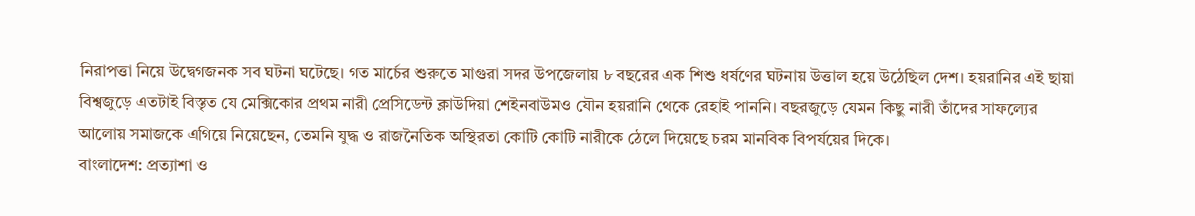নিরাপত্তা নিয়ে উদ্বেগজনক সব ঘটনা ঘটেছে। গত মার্চের শুরুতে মাগুরা সদর উপজেলায় ৮ বছরের এক শিশু ধর্ষণের ঘটনায় উত্তাল হয়ে উঠেছিল দেশ। হয়রানির এই ছায়া বিশ্বজুড়ে এতটাই বিস্তৃত যে মেক্সিকোর প্রথম নারী প্রেসিডেন্ট ক্লাউদিয়া শেইনবাউমও যৌন হয়রানি থেকে রেহাই পাননি। বছরজুড়ে যেমন কিছু নারী তাঁদের সাফল্যের আলোয় সমাজকে এগিয়ে নিয়েছেন, তেমনি যুদ্ধ ও রাজনৈতিক অস্থিরতা কোটি কোটি নারীকে ঠেলে দিয়েছে চরম মানবিক বিপর্যয়ের দিকে।
বাংলাদেশ: প্রত্যাশা ও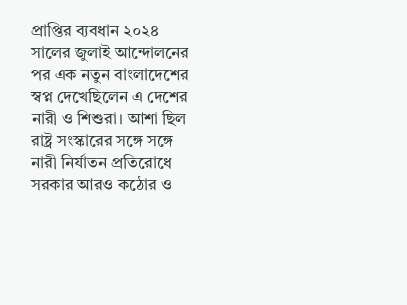প্রাপ্তির ব্যবধান ২০২৪ সালের জুলাই আন্দোলনের পর এক নতুন বাংলাদেশের স্বপ্ন দেখেছিলেন এ দেশের নারী ও শিশুরা। আশা ছিল রাষ্ট্র সংস্কারের সঙ্গে সঙ্গে নারী নির্যাতন প্রতিরোধে সরকার আরও কঠোর ও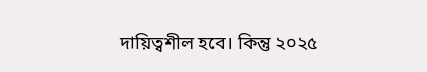দায়িত্বশীল হবে। কিন্তু ২০২৫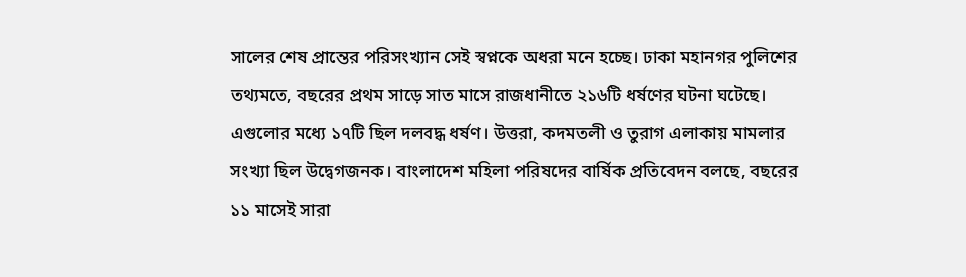সালের শেষ প্রান্তের পরিসংখ্যান সেই স্বপ্নকে অধরা মনে হচ্ছে। ঢাকা মহানগর পুলিশের তথ্যমতে, বছরের প্রথম সাড়ে সাত মাসে রাজধানীতে ২১৬টি ধর্ষণের ঘটনা ঘটেছে। এগুলোর মধ্যে ১৭টি ছিল দলবদ্ধ ধর্ষণ। উত্তরা, কদমতলী ও তুরাগ এলাকায় মামলার সংখ্যা ছিল উদ্বেগজনক। বাংলাদেশ মহিলা পরিষদের বার্ষিক প্রতিবেদন বলছে, বছরের ১১ মাসেই সারা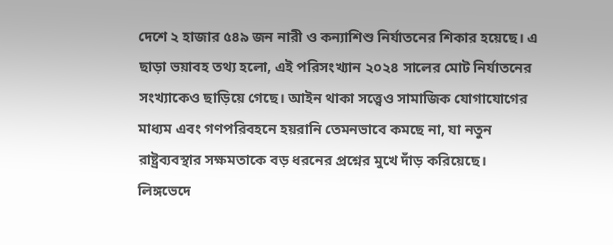দেশে ২ হাজার ৫৪৯ জন নারী ও কন্যাশিশু নির্যাতনের শিকার হয়েছে। এ ছাড়া ভয়াবহ তথ্য হলো, এই পরিসংখ্যান ২০২৪ সালের মোট নির্যাতনের সংখ্যাকেও ছাড়িয়ে গেছে। আইন থাকা সত্ত্বেও সামাজিক যোগাযোগের মাধ্যম এবং গণপরিবহনে হয়রানি তেমনভাবে কমছে না, যা নতুন রাষ্ট্রব্যবস্থার সক্ষমতাকে বড় ধরনের প্রশ্নের মুখে দাঁড় করিয়েছে।
লিঙ্গভেদে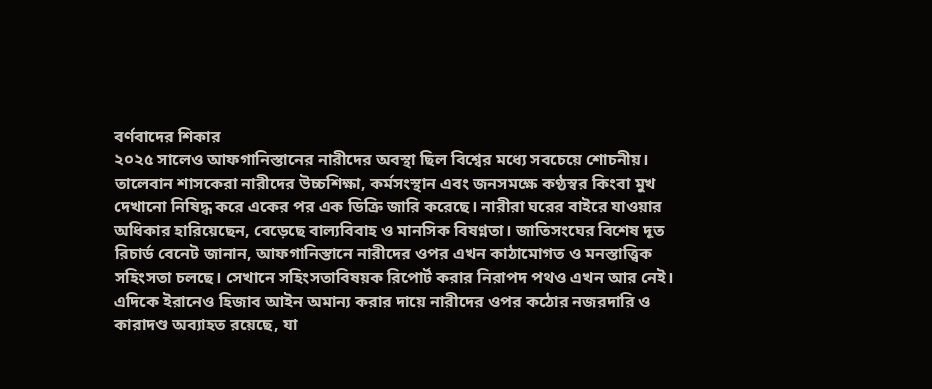বর্ণবাদের শিকার
২০২৫ সালেও আফগানিস্তানের নারীদের অবস্থা ছিল বিশ্বের মধ্যে সবচেয়ে শোচনীয়। তালেবান শাসকেরা নারীদের উচ্চশিক্ষা, কর্মসংস্থান এবং জনসমক্ষে কণ্ঠস্বর কিংবা মুখ দেখানো নিষিদ্ধ করে একের পর এক ডিক্রি জারি করেছে। নারীরা ঘরের বাইরে যাওয়ার অধিকার হারিয়েছেন, বেড়েছে বাল্যবিবাহ ও মানসিক বিষণ্নতা। জাতিসংঘের বিশেষ দূত রিচার্ড বেনেট জানান, আফগানিস্তানে নারীদের ওপর এখন কাঠামোগত ও মনস্তাত্ত্বিক সহিংসতা চলছে। সেখানে সহিংসতাবিষয়ক রিপোর্ট করার নিরাপদ পথও এখন আর নেই। এদিকে ইরানেও হিজাব আইন অমান্য করার দায়ে নারীদের ওপর কঠোর নজরদারি ও কারাদণ্ড অব্যাহত রয়েছে, যা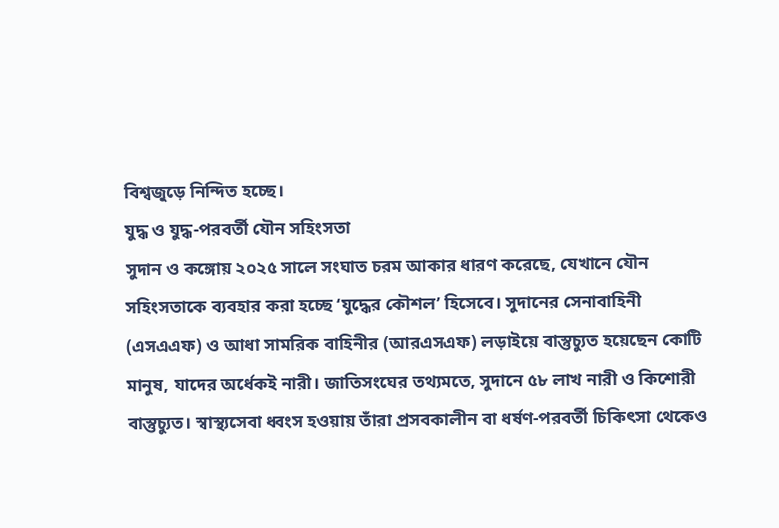বিশ্বজুড়ে নিন্দিত হচ্ছে।
যুদ্ধ ও যুদ্ধ-পরবর্তী যৌন সহিংসতা
সুদান ও কঙ্গোয় ২০২৫ সালে সংঘাত চরম আকার ধারণ করেছে, যেখানে যৌন সহিংসতাকে ব্যবহার করা হচ্ছে ‘যুদ্ধের কৌশল’ হিসেবে। সুদানের সেনাবাহিনী (এসএএফ) ও আধা সামরিক বাহিনীর (আরএসএফ) লড়াইয়ে বাস্তুচ্যুত হয়েছেন কোটি মানুষ, যাদের অর্ধেকই নারী। জাতিসংঘের তথ্যমতে, সুদানে ৫৮ লাখ নারী ও কিশোরী বাস্তুচ্যুত। স্বাস্থ্যসেবা ধ্বংস হওয়ায় তাঁরা প্রসবকালীন বা ধর্ষণ-পরবর্তী চিকিৎসা থেকেও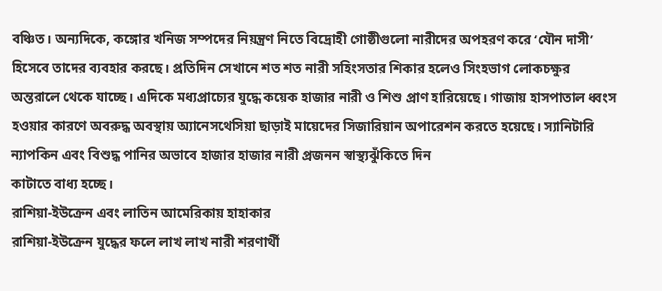বঞ্চিত। অন্যদিকে, কঙ্গোর খনিজ সম্পদের নিয়ন্ত্রণ নিতে বিদ্রোহী গোষ্ঠীগুলো নারীদের অপহরণ করে ‘যৌন দাসী’ হিসেবে তাদের ব্যবহার করছে। প্রতিদিন সেখানে শত শত নারী সহিংসতার শিকার হলেও সিংহভাগ লোকচক্ষুর অন্তরালে থেকে যাচ্ছে। এদিকে মধ্যপ্রাচ্যের যুদ্ধে কয়েক হাজার নারী ও শিশু প্রাণ হারিয়েছে। গাজায় হাসপাতাল ধ্বংস হওয়ার কারণে অবরুদ্ধ অবস্থায় অ্যানেসথেসিয়া ছাড়াই মায়েদের সিজারিয়ান অপারেশন করতে হয়েছে। স্যানিটারি ন্যাপকিন এবং বিশুদ্ধ পানির অভাবে হাজার হাজার নারী প্রজনন স্বাস্থ্যঝুঁকিতে দিন
কাটাতে বাধ্য হচ্ছে।
রাশিয়া-ইউক্রেন এবং লাতিন আমেরিকায় হাহাকার
রাশিয়া-ইউক্রেন যুদ্ধের ফলে লাখ লাখ নারী শরণার্থী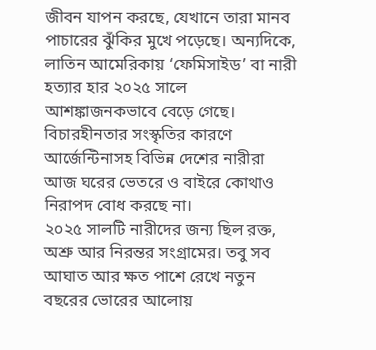জীবন যাপন করছে, যেখানে তারা মানব পাচারের ঝুঁকির মুখে পড়েছে। অন্যদিকে, লাতিন আমেরিকায় ‘ফেমিসাইড’ বা নারী হত্যার হার ২০২৫ সালে আশঙ্কাজনকভাবে বেড়ে গেছে। বিচারহীনতার সংস্কৃতির কারণে আর্জেন্টিনাসহ বিভিন্ন দেশের নারীরা আজ ঘরের ভেতরে ও বাইরে কোথাও নিরাপদ বোধ করছে না।
২০২৫ সালটি নারীদের জন্য ছিল রক্ত, অশ্রু আর নিরন্তর সংগ্রামের। তবু সব আঘাত আর ক্ষত পাশে রেখে নতুন বছরের ভোরের আলোয়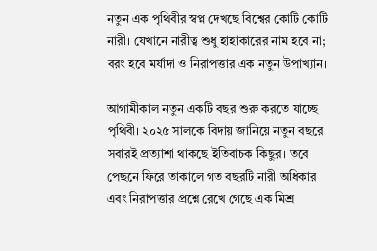নতুন এক পৃথিবীর স্বপ্ন দেখছে বিশ্বের কোটি কোটি নারী। যেখানে নারীত্ব শুধু হাহাকারের নাম হবে না; বরং হবে মর্যাদা ও নিরাপত্তার এক নতুন উপাখ্যান।

আগামীকাল নতুন একটি বছর শুরু করতে যাচ্ছে পৃথিবী। ২০২৫ সালকে বিদায় জানিয়ে নতুন বছরে সবারই প্রত্যাশা থাকছে ইতিবাচক কিছুর। তবে পেছনে ফিরে তাকালে গত বছরটি নারী অধিকার এবং নিরাপত্তার প্রশ্নে রেখে গেছে এক মিশ্র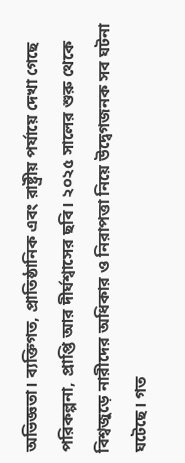অভিজ্ঞতা। ব্যক্তিগত, প্রাতিষ্ঠানিক এবং রাষ্ট্রীয় পর্যায়ে দেখা গেছে পরিকল্পনা, প্রাপ্তি আর দীর্ঘশ্বাসের ছবি। ২০২৫ সালের শুরু থেকে বিশ্বজুড়ে নারীদের অধিকার ও নিরাপত্তা নিয়ে উদ্বেগজনক সব ঘটনা ঘটেছে। গত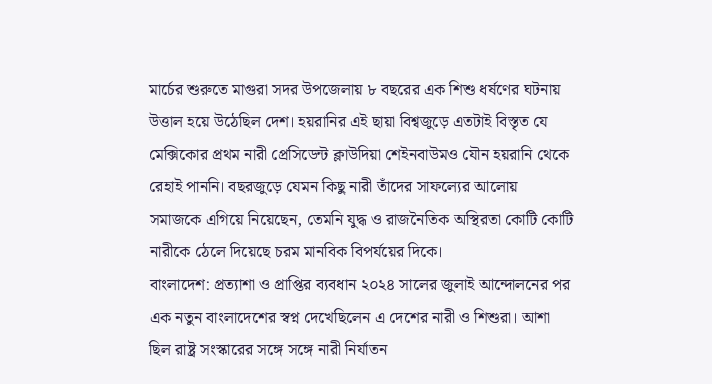মার্চের শুরুতে মাগুরা সদর উপজেলায় ৮ বছরের এক শিশু ধর্ষণের ঘটনায় উত্তাল হয়ে উঠেছিল দেশ। হয়রানির এই ছায়া বিশ্বজুড়ে এতটাই বিস্তৃত যে মেক্সিকোর প্রথম নারী প্রেসিডেন্ট ক্লাউদিয়া শেইনবাউমও যৌন হয়রানি থেকে রেহাই পাননি। বছরজুড়ে যেমন কিছু নারী তাঁদের সাফল্যের আলোয় সমাজকে এগিয়ে নিয়েছেন, তেমনি যুদ্ধ ও রাজনৈতিক অস্থিরতা কোটি কোটি নারীকে ঠেলে দিয়েছে চরম মানবিক বিপর্যয়ের দিকে।
বাংলাদেশ: প্রত্যাশা ও প্রাপ্তির ব্যবধান ২০২৪ সালের জুলাই আন্দোলনের পর এক নতুন বাংলাদেশের স্বপ্ন দেখেছিলেন এ দেশের নারী ও শিশুরা। আশা ছিল রাষ্ট্র সংস্কারের সঙ্গে সঙ্গে নারী নির্যাতন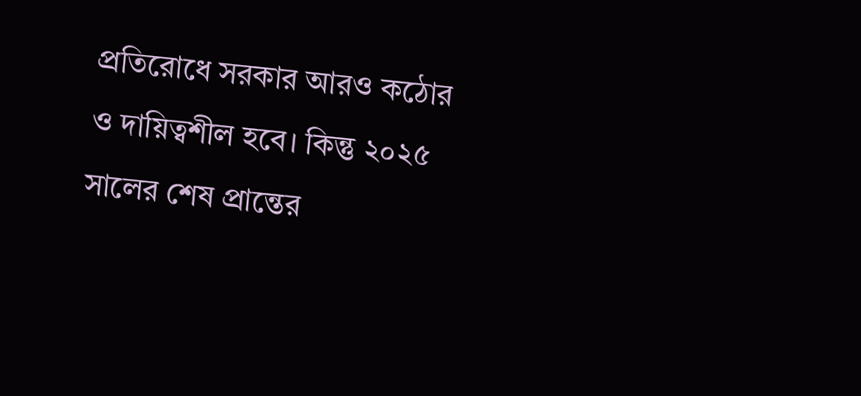প্রতিরোধে সরকার আরও কঠোর ও দায়িত্বশীল হবে। কিন্তু ২০২৫ সালের শেষ প্রান্তের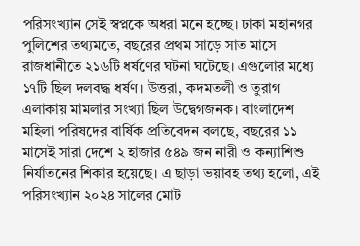পরিসংখ্যান সেই স্বপ্নকে অধরা মনে হচ্ছে। ঢাকা মহানগর পুলিশের তথ্যমতে, বছরের প্রথম সাড়ে সাত মাসে রাজধানীতে ২১৬টি ধর্ষণের ঘটনা ঘটেছে। এগুলোর মধ্যে ১৭টি ছিল দলবদ্ধ ধর্ষণ। উত্তরা, কদমতলী ও তুরাগ এলাকায় মামলার সংখ্যা ছিল উদ্বেগজনক। বাংলাদেশ মহিলা পরিষদের বার্ষিক প্রতিবেদন বলছে, বছরের ১১ মাসেই সারা দেশে ২ হাজার ৫৪৯ জন নারী ও কন্যাশিশু নির্যাতনের শিকার হয়েছে। এ ছাড়া ভয়াবহ তথ্য হলো, এই পরিসংখ্যান ২০২৪ সালের মোট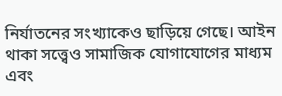নির্যাতনের সংখ্যাকেও ছাড়িয়ে গেছে। আইন থাকা সত্ত্বেও সামাজিক যোগাযোগের মাধ্যম এবং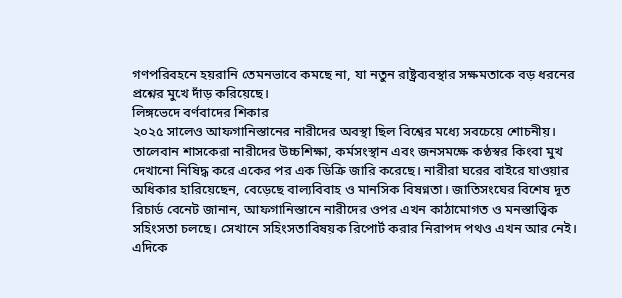গণপরিবহনে হয়রানি তেমনভাবে কমছে না, যা নতুন রাষ্ট্রব্যবস্থার সক্ষমতাকে বড় ধরনের প্রশ্নের মুখে দাঁড় করিয়েছে।
লিঙ্গভেদে বর্ণবাদের শিকার
২০২৫ সালেও আফগানিস্তানের নারীদের অবস্থা ছিল বিশ্বের মধ্যে সবচেয়ে শোচনীয়। তালেবান শাসকেরা নারীদের উচ্চশিক্ষা, কর্মসংস্থান এবং জনসমক্ষে কণ্ঠস্বর কিংবা মুখ দেখানো নিষিদ্ধ করে একের পর এক ডিক্রি জারি করেছে। নারীরা ঘরের বাইরে যাওয়ার অধিকার হারিয়েছেন, বেড়েছে বাল্যবিবাহ ও মানসিক বিষণ্নতা। জাতিসংঘের বিশেষ দূত রিচার্ড বেনেট জানান, আফগানিস্তানে নারীদের ওপর এখন কাঠামোগত ও মনস্তাত্ত্বিক সহিংসতা চলছে। সেখানে সহিংসতাবিষয়ক রিপোর্ট করার নিরাপদ পথও এখন আর নেই। এদিকে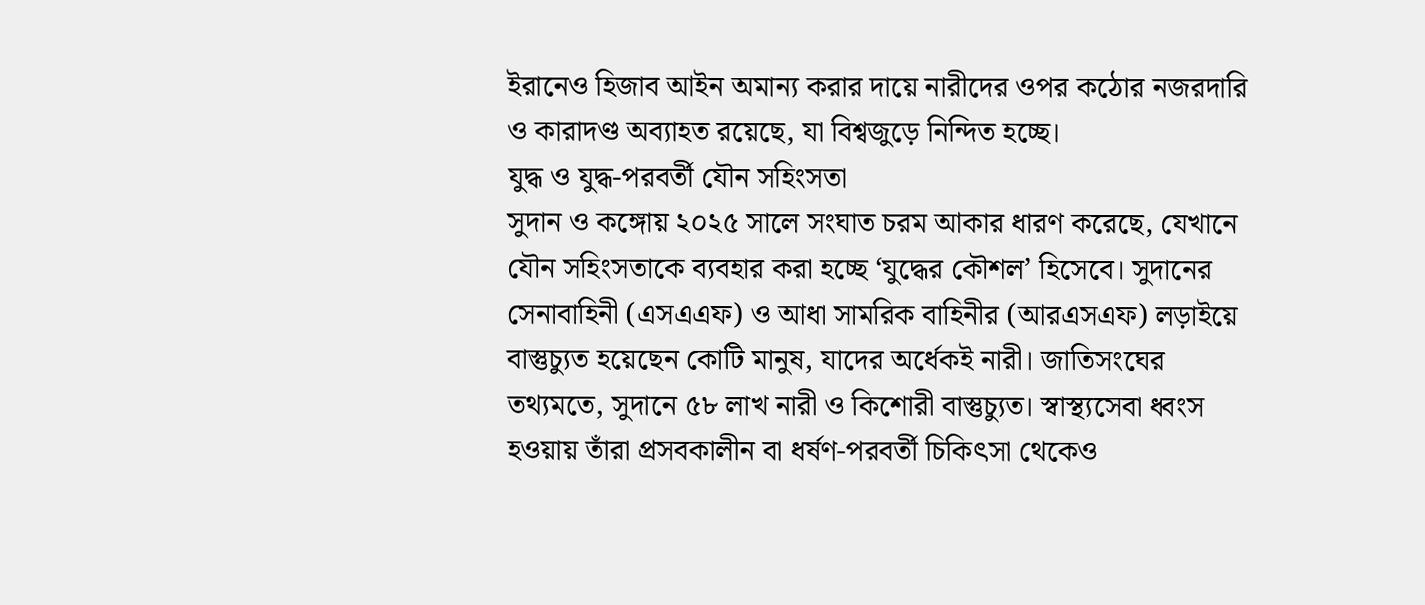ইরানেও হিজাব আইন অমান্য করার দায়ে নারীদের ওপর কঠোর নজরদারি ও কারাদণ্ড অব্যাহত রয়েছে, যা বিশ্বজুড়ে নিন্দিত হচ্ছে।
যুদ্ধ ও যুদ্ধ-পরবর্তী যৌন সহিংসতা
সুদান ও কঙ্গোয় ২০২৫ সালে সংঘাত চরম আকার ধারণ করেছে, যেখানে যৌন সহিংসতাকে ব্যবহার করা হচ্ছে ‘যুদ্ধের কৌশল’ হিসেবে। সুদানের সেনাবাহিনী (এসএএফ) ও আধা সামরিক বাহিনীর (আরএসএফ) লড়াইয়ে বাস্তুচ্যুত হয়েছেন কোটি মানুষ, যাদের অর্ধেকই নারী। জাতিসংঘের তথ্যমতে, সুদানে ৫৮ লাখ নারী ও কিশোরী বাস্তুচ্যুত। স্বাস্থ্যসেবা ধ্বংস হওয়ায় তাঁরা প্রসবকালীন বা ধর্ষণ-পরবর্তী চিকিৎসা থেকেও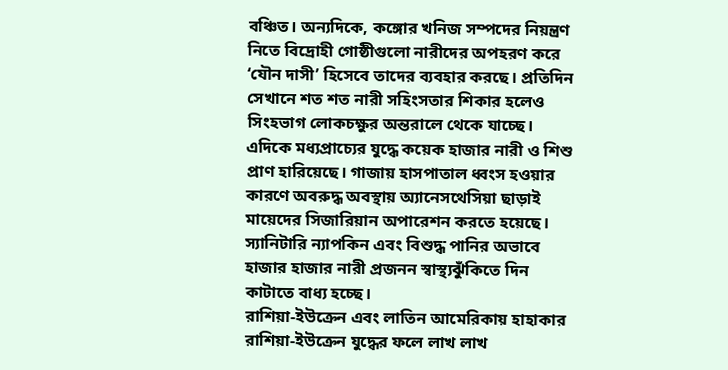বঞ্চিত। অন্যদিকে, কঙ্গোর খনিজ সম্পদের নিয়ন্ত্রণ নিতে বিদ্রোহী গোষ্ঠীগুলো নারীদের অপহরণ করে ‘যৌন দাসী’ হিসেবে তাদের ব্যবহার করছে। প্রতিদিন সেখানে শত শত নারী সহিংসতার শিকার হলেও সিংহভাগ লোকচক্ষুর অন্তরালে থেকে যাচ্ছে। এদিকে মধ্যপ্রাচ্যের যুদ্ধে কয়েক হাজার নারী ও শিশু প্রাণ হারিয়েছে। গাজায় হাসপাতাল ধ্বংস হওয়ার কারণে অবরুদ্ধ অবস্থায় অ্যানেসথেসিয়া ছাড়াই মায়েদের সিজারিয়ান অপারেশন করতে হয়েছে। স্যানিটারি ন্যাপকিন এবং বিশুদ্ধ পানির অভাবে হাজার হাজার নারী প্রজনন স্বাস্থ্যঝুঁকিতে দিন
কাটাতে বাধ্য হচ্ছে।
রাশিয়া-ইউক্রেন এবং লাতিন আমেরিকায় হাহাকার
রাশিয়া-ইউক্রেন যুদ্ধের ফলে লাখ লাখ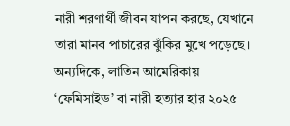নারী শরণার্থী জীবন যাপন করছে, যেখানে তারা মানব পাচারের ঝুঁকির মুখে পড়েছে। অন্যদিকে, লাতিন আমেরিকায় ‘ফেমিসাইড’ বা নারী হত্যার হার ২০২৫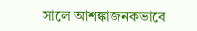সালে আশঙ্কাজনকভাবে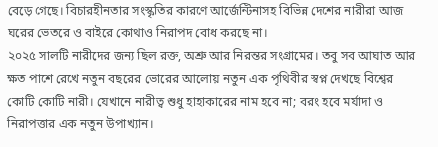বেড়ে গেছে। বিচারহীনতার সংস্কৃতির কারণে আর্জেন্টিনাসহ বিভিন্ন দেশের নারীরা আজ ঘরের ভেতরে ও বাইরে কোথাও নিরাপদ বোধ করছে না।
২০২৫ সালটি নারীদের জন্য ছিল রক্ত, অশ্রু আর নিরন্তর সংগ্রামের। তবু সব আঘাত আর ক্ষত পাশে রেখে নতুন বছরের ভোরের আলোয় নতুন এক পৃথিবীর স্বপ্ন দেখছে বিশ্বের কোটি কোটি নারী। যেখানে নারীত্ব শুধু হাহাকারের নাম হবে না; বরং হবে মর্যাদা ও নিরাপত্তার এক নতুন উপাখ্যান।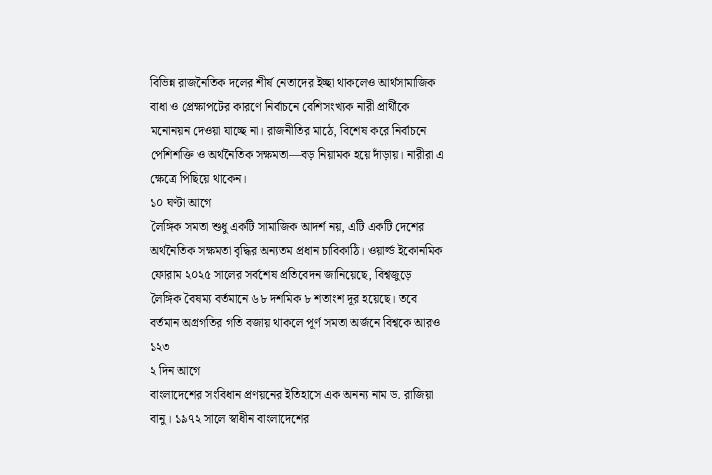বিভিন্ন রাজনৈতিক দলের শীর্ষ নেতাদের ইচ্ছা থাকলেও আর্থসামাজিক বাধা ও প্রেক্ষাপটের কারণে নির্বাচনে বেশিসংখ্যক নারী প্রার্থীকে মনোনয়ন দেওয়া যাচ্ছে না। রাজনীতির মাঠে, বিশেষ করে নির্বাচনে পেশিশক্তি ও অর্থনৈতিক সক্ষমতা—বড় নিয়ামক হয়ে দাঁড়ায়। নারীরা এ ক্ষেত্রে পিছিয়ে থাকেন।
১০ ঘণ্টা আগে
লৈঙ্গিক সমতা শুধু একটি সামাজিক আদর্শ নয়, এটি একটি দেশের অর্থনৈতিক সক্ষমতা বৃদ্ধির অন্যতম প্রধান চাবিকাঠি। ওয়ার্ল্ড ইকোনমিক ফোরাম ২০২৫ সালের সর্বশেষ প্রতিবেদন জানিয়েছে, বিশ্বজুড়ে লৈঙ্গিক বৈষম্য বর্তমানে ৬৮ দশমিক ৮ শতাংশ দূর হয়েছে। তবে বর্তমান অগ্রগতির গতি বজায় থাকলে পূর্ণ সমতা অর্জনে বিশ্বকে আরও ১২৩
২ দিন আগে
বাংলাদেশের সংবিধান প্রণয়নের ইতিহাসে এক অনন্য নাম ড. রাজিয়া বানু। ১৯৭২ সালে স্বাধীন বাংলাদেশের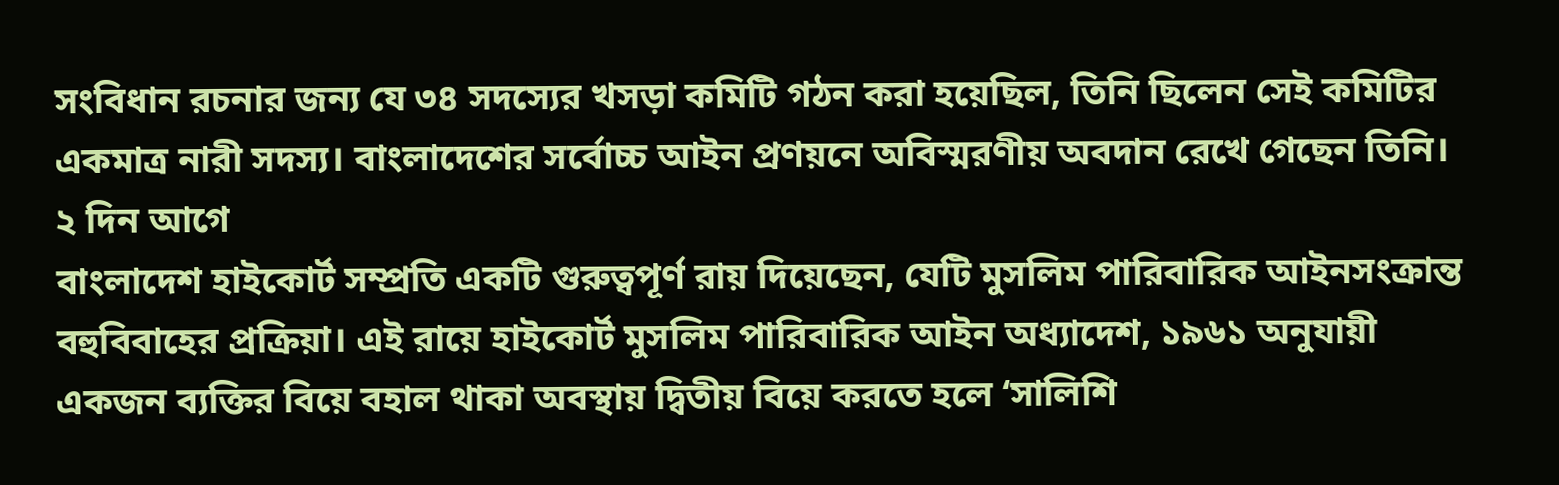সংবিধান রচনার জন্য যে ৩৪ সদস্যের খসড়া কমিটি গঠন করা হয়েছিল, তিনি ছিলেন সেই কমিটির একমাত্র নারী সদস্য। বাংলাদেশের সর্বোচ্চ আইন প্রণয়নে অবিস্মরণীয় অবদান রেখে গেছেন তিনি।
২ দিন আগে
বাংলাদেশ হাইকোর্ট সম্প্রতি একটি গুরুত্বপূর্ণ রায় দিয়েছেন, যেটি মুসলিম পারিবারিক আইনসংক্রান্ত বহুবিবাহের প্রক্রিয়া। এই রায়ে হাইকোর্ট মুসলিম পারিবারিক আইন অধ্যাদেশ, ১৯৬১ অনুযায়ী একজন ব্যক্তির বিয়ে বহাল থাকা অবস্থায় দ্বিতীয় বিয়ে করতে হলে ‘সালিশি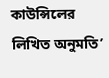কাউন্সিলের লিখিত অনুমতি’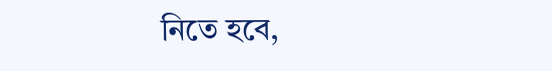নিতে হবে,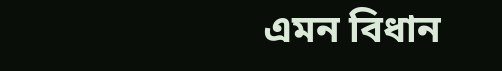এমন বিধান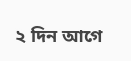২ দিন আগে